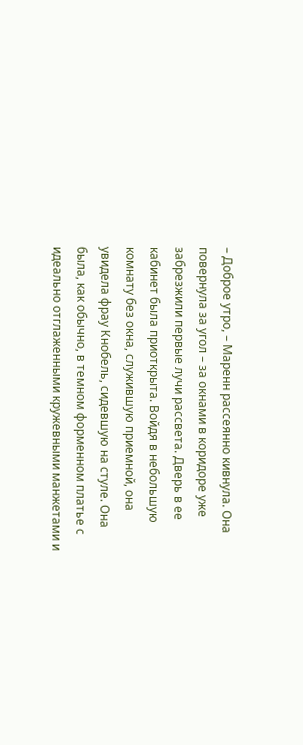– Доброе утро, – Маренн рассеянно кивнула. Она повернула за угол – за окнами в коридоре уже забрезжили первые лучи рассвета. Дверь в ее кабинет была приоткрыта. Войдя в небольшую комнату без окна, служившую приемной, она увидела фрау Кнобель, сидевшую на стуле. Она была, как обычно, в темном форменном платье с идеально отглаженными кружевными манжетами и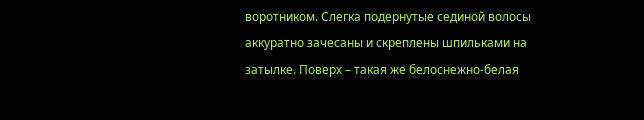воротником. Слегка подернутые сединой волосы аккуратно зачесаны и скреплены шпильками на затылке. Поверх – такая же белоснежно-белая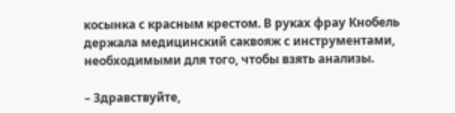косынка с красным крестом. В руках фрау Кнобель держала медицинский саквояж с инструментами, необходимыми для того, чтобы взять анализы.

– Здравствуйте,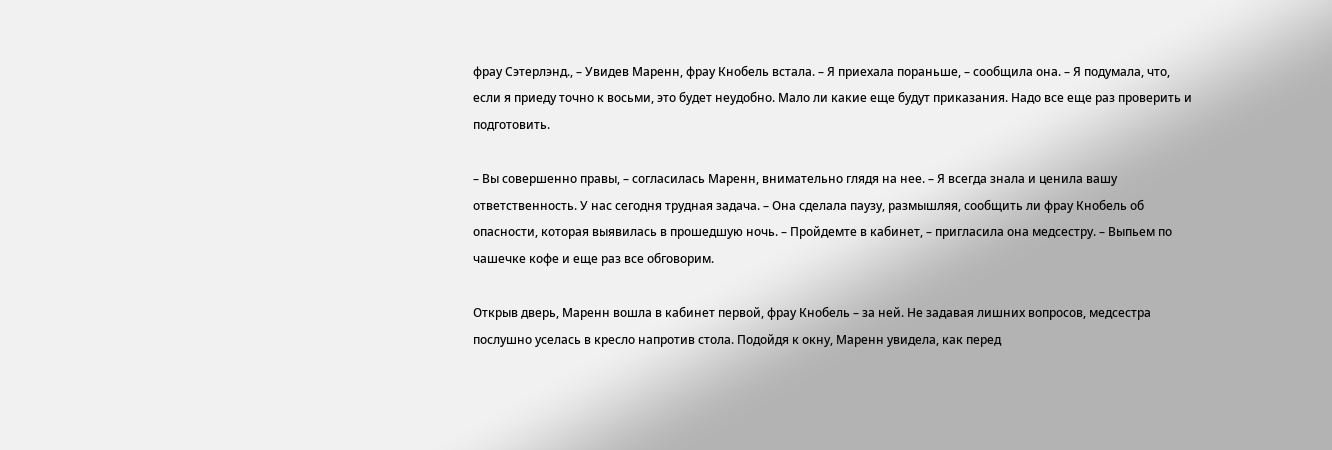фрау Сэтерлэнд., – Увидев Маренн, фрау Кнобель встала. – Я приехала пораньше, – сообщила она. – Я подумала, что, если я приеду точно к восьми, это будет неудобно. Мало ли какие еще будут приказания. Надо все еще раз проверить и подготовить.

– Вы совершенно правы, – согласилась Маренн, внимательно глядя на нее. – Я всегда знала и ценила вашу ответственность. У нас сегодня трудная задача. – Она сделала паузу, размышляя, сообщить ли фрау Кнобель об опасности, которая выявилась в прошедшую ночь. – Пройдемте в кабинет, – пригласила она медсестру. – Выпьем по чашечке кофе и еще раз все обговорим.

Открыв дверь, Маренн вошла в кабинет первой, фрау Кнобель – за ней. Не задавая лишних вопросов, медсестра послушно уселась в кресло напротив стола. Подойдя к окну, Маренн увидела, как перед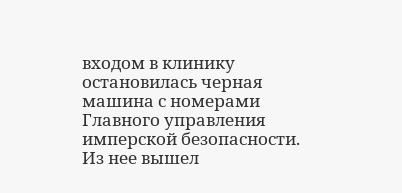входом в клинику остановилась черная машина с номерами Главного управления имперской безопасности. Из нее вышел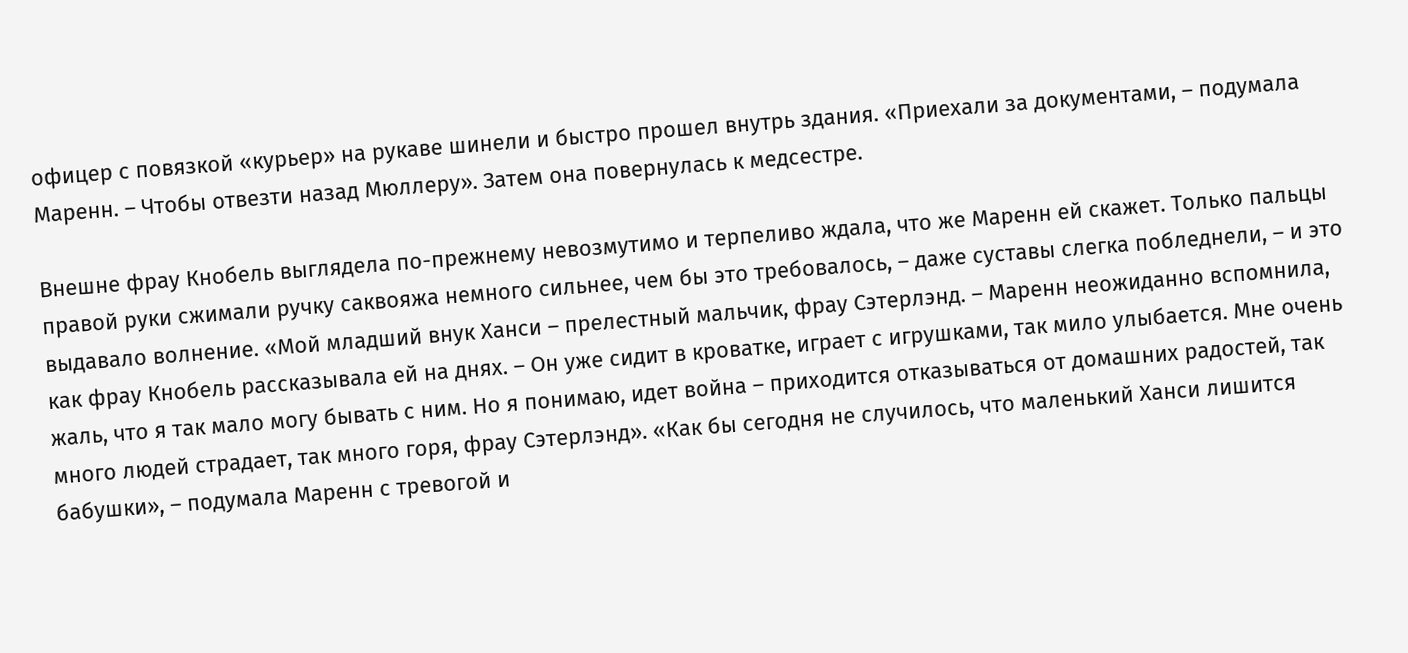офицер с повязкой «курьер» на рукаве шинели и быстро прошел внутрь здания. «Приехали за документами, – подумала Маренн. – Чтобы отвезти назад Мюллеру». Затем она повернулась к медсестре.

Внешне фрау Кнобель выглядела по-прежнему невозмутимо и терпеливо ждала, что же Маренн ей скажет. Только пальцы правой руки сжимали ручку саквояжа немного сильнее, чем бы это требовалось, – даже суставы слегка побледнели, – и это выдавало волнение. «Мой младший внук Ханси – прелестный мальчик, фрау Сэтерлэнд. – Маренн неожиданно вспомнила, как фрау Кнобель рассказывала ей на днях. – Он уже сидит в кроватке, играет с игрушками, так мило улыбается. Мне очень жаль, что я так мало могу бывать с ним. Но я понимаю, идет война – приходится отказываться от домашних радостей, так много людей страдает, так много горя, фрау Сэтерлэнд». «Как бы сегодня не случилось, что маленький Ханси лишится бабушки», – подумала Маренн с тревогой и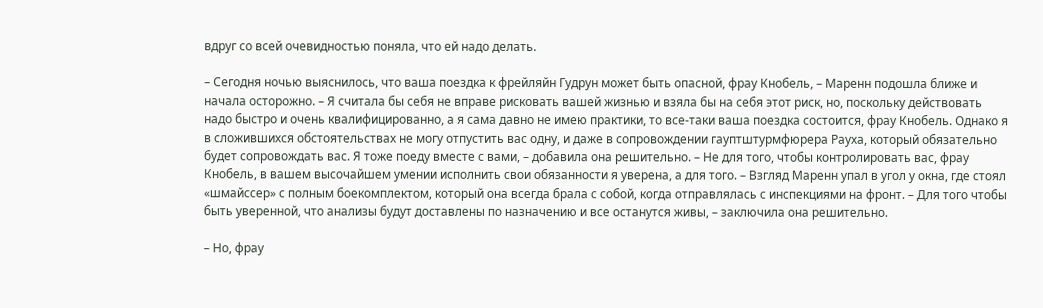вдруг со всей очевидностью поняла, что ей надо делать.

– Сегодня ночью выяснилось, что ваша поездка к фрейляйн Гудрун может быть опасной, фрау Кнобель, – Маренн подошла ближе и начала осторожно. – Я считала бы себя не вправе рисковать вашей жизнью и взяла бы на себя этот риск, но, поскольку действовать надо быстро и очень квалифицированно, а я сама давно не имею практики, то все-таки ваша поездка состоится, фрау Кнобель. Однако я в сложившихся обстоятельствах не могу отпустить вас одну, и даже в сопровождении гауптштурмфюрера Рауха, который обязательно будет сопровождать вас. Я тоже поеду вместе с вами, – добавила она решительно. – Не для того, чтобы контролировать вас, фрау Кнобель, в вашем высочайшем умении исполнить свои обязанности я уверена, а для того. – Взгляд Маренн упал в угол у окна, где стоял «шмайссер» с полным боекомплектом, который она всегда брала с собой, когда отправлялась с инспекциями на фронт. – Для того чтобы быть уверенной, что анализы будут доставлены по назначению и все останутся живы, – заключила она решительно.

– Но, фрау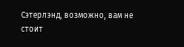Сэтерлэнд, возможно, вам не стоит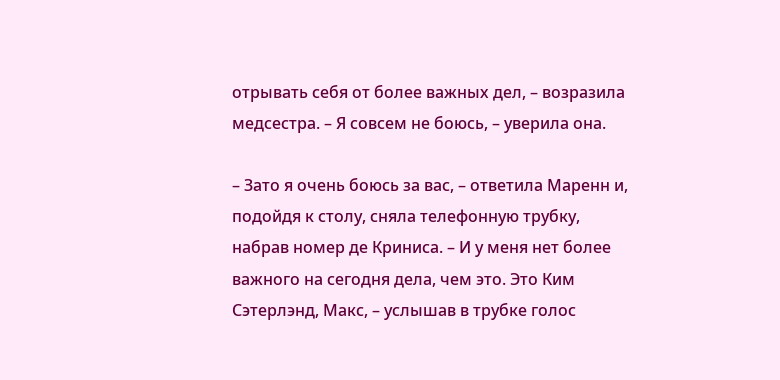отрывать себя от более важных дел, – возразила медсестра. – Я совсем не боюсь, – уверила она.

– Зато я очень боюсь за вас, – ответила Маренн и, подойдя к столу, сняла телефонную трубку, набрав номер де Криниса. – И у меня нет более важного на сегодня дела, чем это. Это Ким Сэтерлэнд, Макс, – услышав в трубке голос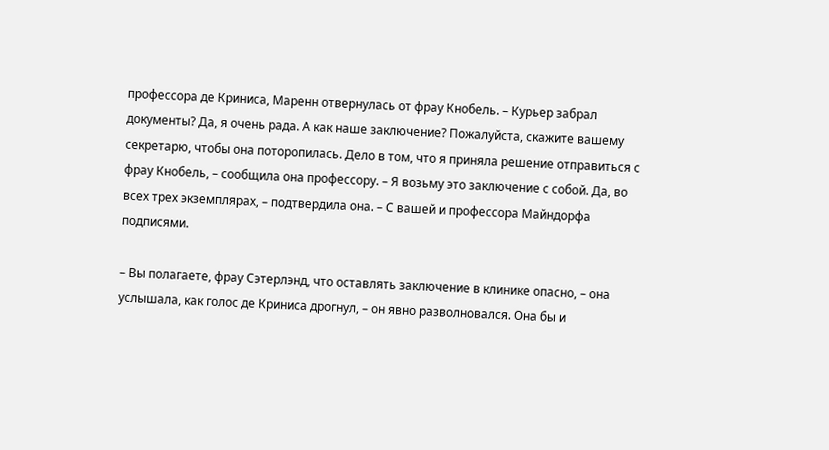профессора де Криниса, Маренн отвернулась от фрау Кнобель. – Курьер забрал документы? Да, я очень рада. А как наше заключение? Пожалуйста, скажите вашему секретарю, чтобы она поторопилась. Дело в том, что я приняла решение отправиться с фрау Кнобель, – сообщила она профессору. – Я возьму это заключение с собой. Да, во всех трех экземплярах, – подтвердила она. – С вашей и профессора Майндорфа подписями.

– Вы полагаете, фрау Сэтерлэнд, что оставлять заключение в клинике опасно, – она услышала, как голос де Криниса дрогнул, – он явно разволновался. Она бы и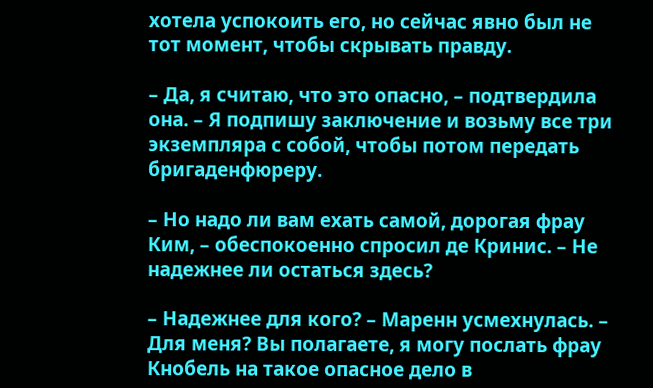хотела успокоить его, но сейчас явно был не тот момент, чтобы скрывать правду.

– Да, я считаю, что это опасно, – подтвердила она. – Я подпишу заключение и возьму все три экземпляра с собой, чтобы потом передать бригаденфюреру.

– Но надо ли вам ехать самой, дорогая фрау Ким, – обеспокоенно спросил де Кринис. – Не надежнее ли остаться здесь?

– Надежнее для кого? – Маренн усмехнулась. – Для меня? Вы полагаете, я могу послать фрау Кнобель на такое опасное дело в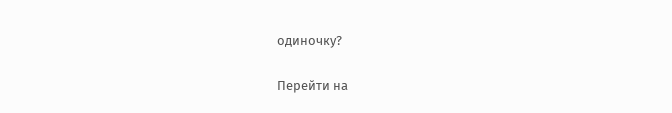одиночку?

Перейти на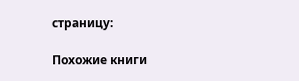страницу:

Похожие книги